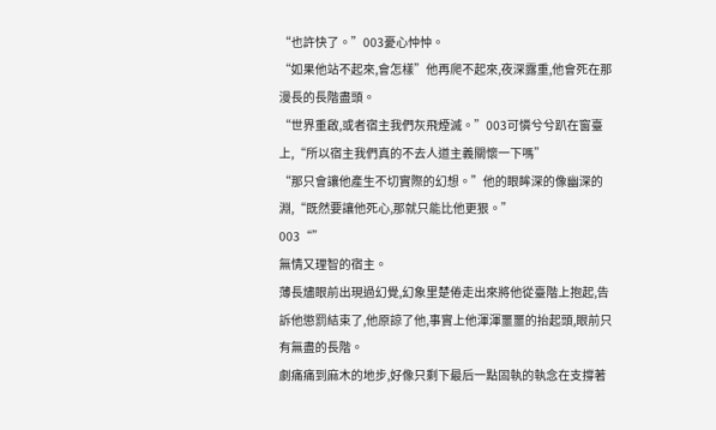“也許快了。”003憂心忡忡。
“如果他站不起來,會怎樣”他再爬不起來,夜深露重,他會死在那漫長的長階盡頭。
“世界重啟,或者宿主我們灰飛煙滅。”003可憐兮兮趴在窗臺上,“所以宿主我們真的不去人道主義關懷一下嗎”
“那只會讓他產生不切實際的幻想。”他的眼眸深的像幽深的淵,“既然要讓他死心,那就只能比他更狠。”
003“”
無情又理智的宿主。
薄長燼眼前出現過幻覺,幻象里楚倦走出來將他從臺階上抱起,告訴他懲罰結束了,他原諒了他,事實上他渾渾噩噩的抬起頭,眼前只有無盡的長階。
劇痛痛到麻木的地步,好像只剩下最后一點固執的執念在支撐著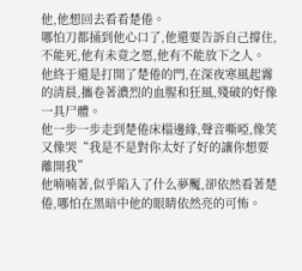他,他想回去看看楚倦。
哪怕刀都捅到他心口了,他還要告訴自己撐住,不能死,他有未竟之愿,他有不能放下之人。
他終于還是打開了楚倦的門,在深夜寒風起霧的清晨,攜卷著濃烈的血腥和狂風,殘破的好像一具尸體。
他一步一步走到楚倦床榻邊緣,聲音嘶啞,像笑又像哭“我是不是對你太好了好的讓你想要離開我”
他喃喃著,似乎陷入了什么夢魘,卻依然看著楚倦,哪怕在黑暗中他的眼睛依然亮的可怖。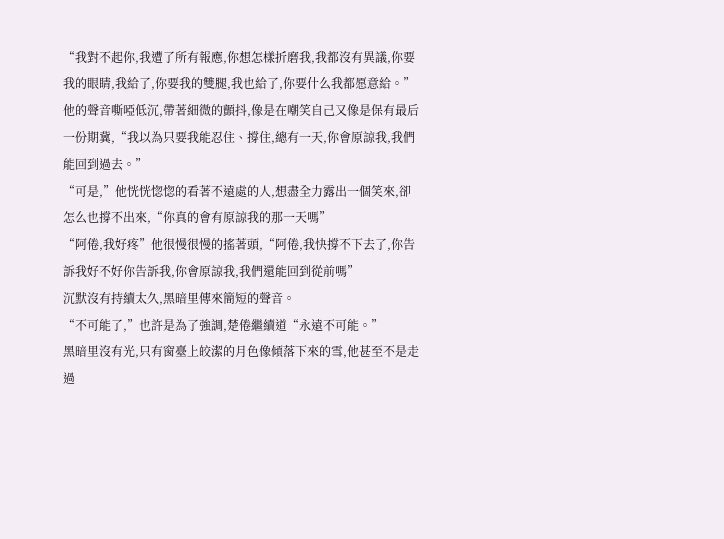“我對不起你,我遭了所有報應,你想怎樣折磨我,我都沒有異議,你要我的眼睛,我給了,你要我的雙腿,我也給了,你要什么我都愿意給。”
他的聲音嘶啞低沉,帶著細微的顫抖,像是在嘲笑自己又像是保有最后一份期冀,“我以為只要我能忍住、撐住,總有一天,你會原諒我,我們能回到過去。”
“可是,”他恍恍惚惚的看著不遠處的人,想盡全力露出一個笑來,卻怎么也撐不出來,“你真的會有原諒我的那一天嗎”
“阿倦,我好疼”他很慢很慢的搖著頭,“阿倦,我快撐不下去了,你告訴我好不好你告訴我,你會原諒我,我們還能回到從前嗎”
沉默沒有持續太久,黑暗里傳來簡短的聲音。
“不可能了,”也許是為了強調,楚倦繼續道“永遠不可能。”
黑暗里沒有光,只有窗臺上皎潔的月色像傾落下來的雪,他甚至不是走過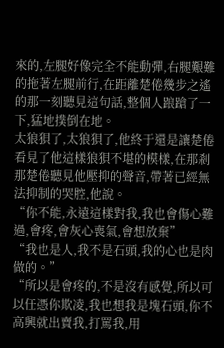來的,左腿好像完全不能動彈,右腿艱難的拖著左腿前行,在距離楚倦幾步之遙的那一刻聽見這句話,整個人踉蹌了一下,猛地撲倒在地。
太狼狽了,太狼狽了,他終于還是讓楚倦看見了他這樣狼狽不堪的模樣,在那剎那楚倦聽見他壓抑的聲音,帶著已經無法抑制的哭腔,他說。
“你不能,永遠這樣對我,我也會傷心難過,會疼,會灰心喪氣,會想放棄”
“我也是人,我不是石頭,我的心也是肉做的。”
“所以是會疼的,不是沒有感覺,所以可以任憑你欺凌,我也想我是塊石頭,你不高興就出賣我,打罵我,用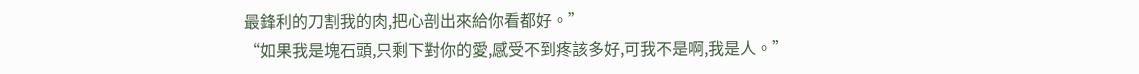最鋒利的刀割我的肉,把心剖出來給你看都好。”
“如果我是塊石頭,只剩下對你的愛,感受不到疼該多好,可我不是啊,我是人。”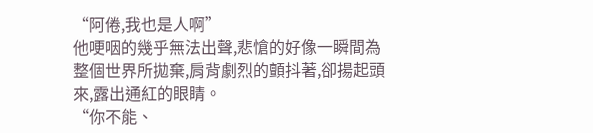“阿倦,我也是人啊”
他哽咽的幾乎無法出聲,悲愴的好像一瞬間為整個世界所拋棄,肩背劇烈的顫抖著,卻揚起頭來,露出通紅的眼睛。
“你不能、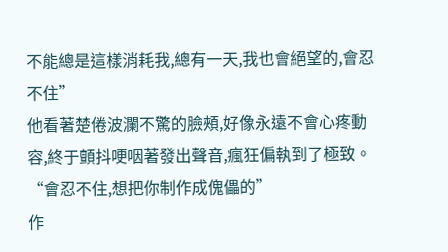不能總是這樣消耗我,總有一天,我也會絕望的,會忍不住”
他看著楚倦波瀾不驚的臉頰,好像永遠不會心疼動容,終于顫抖哽咽著發出聲音,瘋狂偏執到了極致。
“會忍不住,想把你制作成傀儡的”
作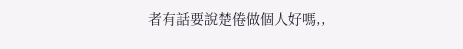者有話要說楚倦做個人好嗎,,